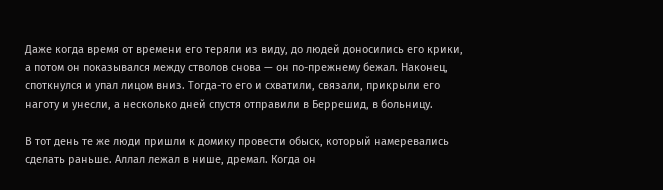Даже когда время от времени его теряли из виду, до людей доносились его крики, а потом он показывался между стволов снова — он по-прежнему бежал. Наконец, споткнулся и упал лицом вниз. Тогда-то его и схватили, связали, прикрыли его наготу и унесли, а несколько дней спустя отправили в Беррешид, в больницу.

В тот день те же люди пришли к домику провести обыск, который намеревались сделать раньше. Аллал лежал в нише, дремал. Когда он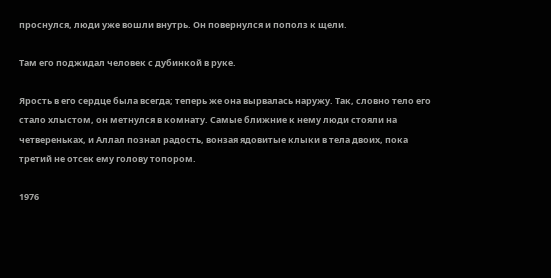проснулся, люди уже вошли внутрь. Он повернулся и пополз к щели.

Там его поджидал человек с дубинкой в руке.

Ярость в его сердце была всегда; теперь же она вырвалась наружу. Так, словно тело его стало хлыстом, он метнулся в комнату. Самые ближние к нему люди стояли на четвереньках, и Аллал познал радость, вонзая ядовитые клыки в тела двоих, пока третий не отсек ему голову топором.

1976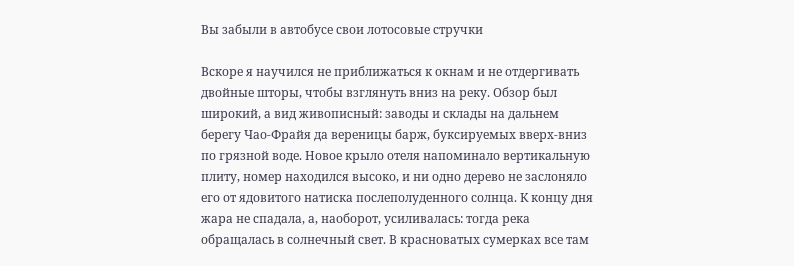Вы забыли в автобусе свои лотосовые стручки

Вскоре я научился не приближаться к окнам и не отдергивать двойные шторы, чтобы взглянуть вниз на реку. Обзор был широкий, а вид живописный: заводы и склады на дальнем берегу Чао-Фрайя да вереницы барж, буксируемых вверх-вниз по грязной воде. Новое крыло отеля напоминало вертикальную плиту, номер находился высоко, и ни одно дерево не заслоняло его от ядовитого натиска послеполуденного солнца. К концу дня жара не спадала, а, наоборот, усиливалась: тогда река обращалась в солнечный свет. В красноватых сумерках все там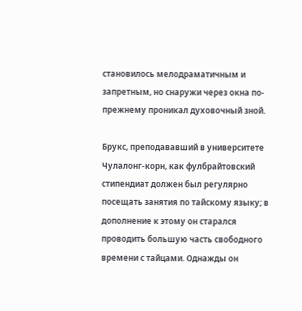становилось мелодраматичным и запретным, но снаружи через окна по-прежнему проникал духовочный зной.

Брукс, преподававший в университете Чулалонг-корн, как фулбрайтовский стипендиат должен был регулярно посещать занятия по тайскому языку; в дополнение к этому он старался проводить большую часть свободного времени с тайцами. Однажды он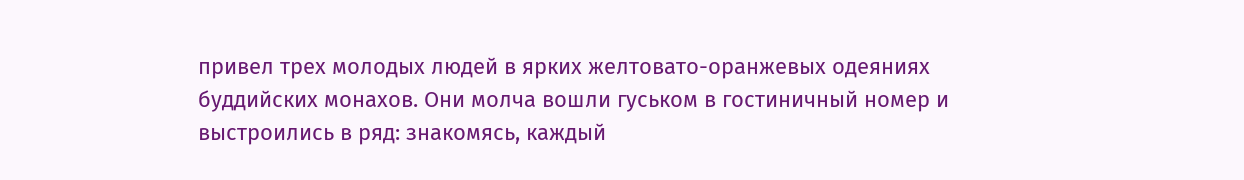привел трех молодых людей в ярких желтовато-оранжевых одеяниях буддийских монахов. Они молча вошли гуськом в гостиничный номер и выстроились в ряд: знакомясь, каждый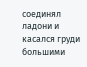соединял ладони и касался груди большими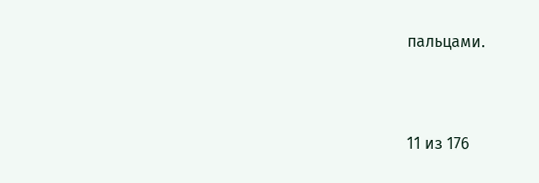пальцами.



11 из 176